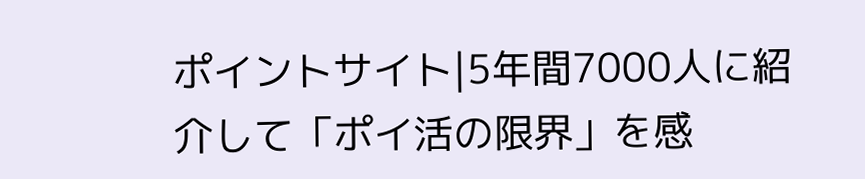ポイントサイト|5年間7000人に紹介して「ポイ活の限界」を感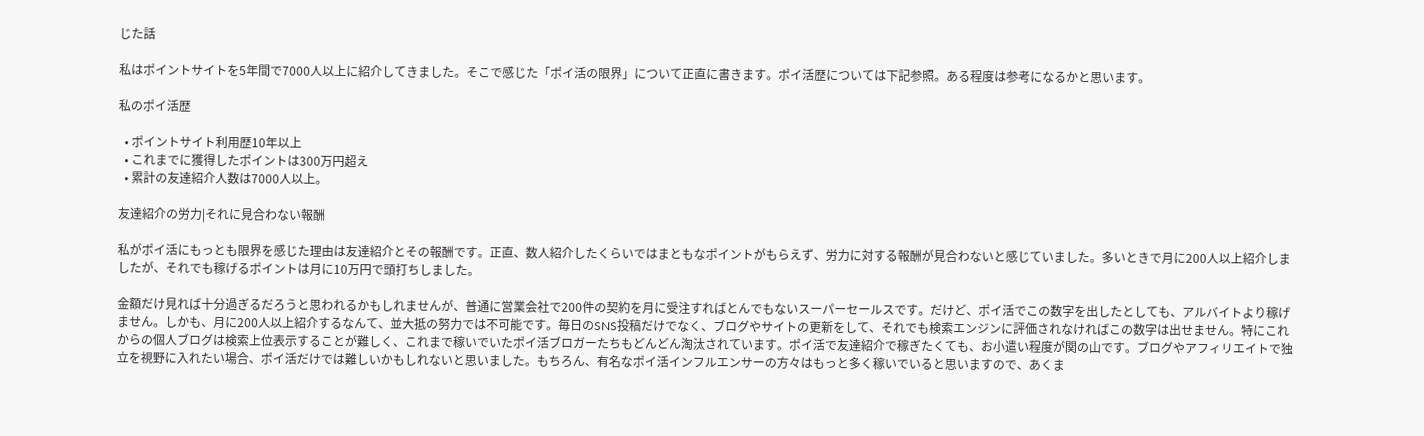じた話

私はポイントサイトを5年間で7000人以上に紹介してきました。そこで感じた「ポイ活の限界」について正直に書きます。ポイ活歴については下記参照。ある程度は参考になるかと思います。

私のポイ活歴

  • ポイントサイト利用歴10年以上
  • これまでに獲得したポイントは300万円超え
  • 累計の友達紹介人数は7000人以上。

友達紹介の労力|それに見合わない報酬

私がポイ活にもっとも限界を感じた理由は友達紹介とその報酬です。正直、数人紹介したくらいではまともなポイントがもらえず、労力に対する報酬が見合わないと感じていました。多いときで月に200人以上紹介しましたが、それでも稼げるポイントは月に10万円で頭打ちしました。

金額だけ見れば十分過ぎるだろうと思われるかもしれませんが、普通に営業会社で200件の契約を月に受注すればとんでもないスーパーセールスです。だけど、ポイ活でこの数字を出したとしても、アルバイトより稼げません。しかも、月に200人以上紹介するなんて、並大抵の努力では不可能です。毎日のSNS投稿だけでなく、ブログやサイトの更新をして、それでも検索エンジンに評価されなければこの数字は出せません。特にこれからの個人ブログは検索上位表示することが難しく、これまで稼いでいたポイ活ブロガーたちもどんどん淘汰されています。ポイ活で友達紹介で稼ぎたくても、お小遣い程度が関の山です。ブログやアフィリエイトで独立を視野に入れたい場合、ポイ活だけでは難しいかもしれないと思いました。もちろん、有名なポイ活インフルエンサーの方々はもっと多く稼いでいると思いますので、あくま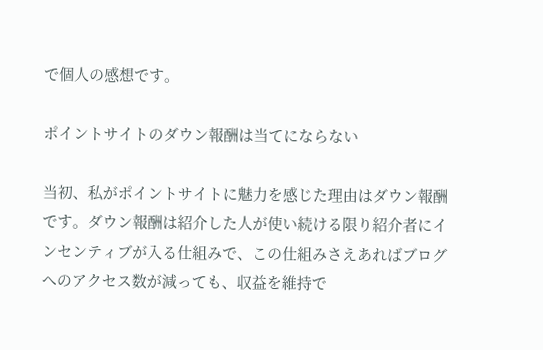で個人の感想です。

ポイントサイトのダウン報酬は当てにならない

当初、私がポイントサイトに魅力を感じた理由はダウン報酬です。ダウン報酬は紹介した人が使い続ける限り紹介者にインセンティブが入る仕組みで、この仕組みさえあればブログへのアクセス数が減っても、収益を維持で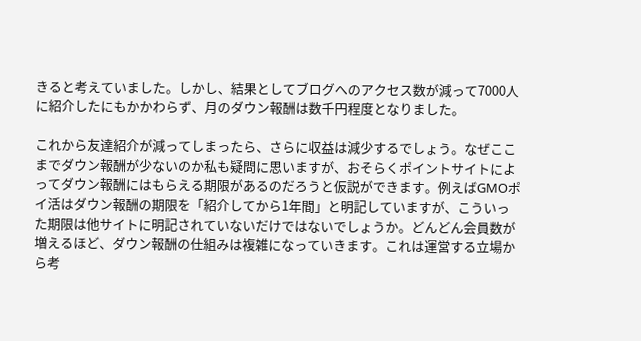きると考えていました。しかし、結果としてブログへのアクセス数が減って7000人に紹介したにもかかわらず、月のダウン報酬は数千円程度となりました。

これから友達紹介が減ってしまったら、さらに収益は減少するでしょう。なぜここまでダウン報酬が少ないのか私も疑問に思いますが、おそらくポイントサイトによってダウン報酬にはもらえる期限があるのだろうと仮説ができます。例えばGMOポイ活はダウン報酬の期限を「紹介してから1年間」と明記していますが、こういった期限は他サイトに明記されていないだけではないでしょうか。どんどん会員数が増えるほど、ダウン報酬の仕組みは複雑になっていきます。これは運営する立場から考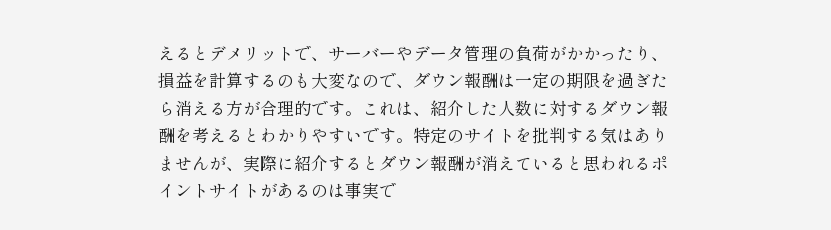えるとデメリットで、サーバーやデータ管理の負荷がかかったり、損益を計算するのも大変なので、ダウン報酬は一定の期限を過ぎたら消える方が合理的です。これは、紹介した人数に対するダウン報酬を考えるとわかりやすいです。特定のサイトを批判する気はありませんが、実際に紹介するとダウン報酬が消えていると思われるポイントサイトがあるのは事実で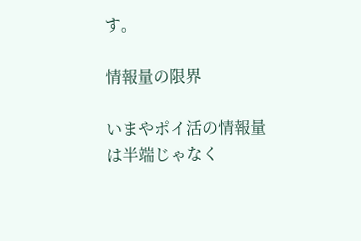す。

情報量の限界

いまやポイ活の情報量は半端じゃなく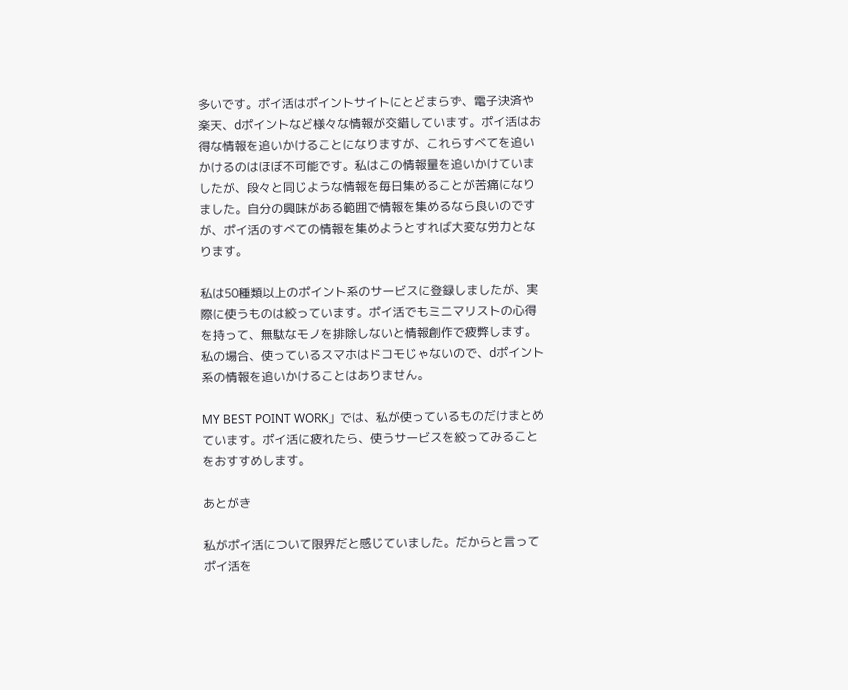多いです。ポイ活はポイントサイトにとどまらず、電子決済や楽天、dポイントなど様々な情報が交錯しています。ポイ活はお得な情報を追いかけることになりますが、これらすべてを追いかけるのはほぼ不可能です。私はこの情報量を追いかけていましたが、段々と同じような情報を毎日集めることが苦痛になりました。自分の興味がある範囲で情報を集めるなら良いのですが、ポイ活のすべての情報を集めようとすれば大変な労力となります。

私は50種類以上のポイント系のサービスに登録しましたが、実際に使うものは絞っています。ポイ活でもミニマリストの心得を持って、無駄なモノを排除しないと情報創作で疲弊します。私の場合、使っているスマホはドコモじゃないので、dポイント系の情報を追いかけることはありません。

MY BEST POINT WORK」では、私が使っているものだけまとめています。ポイ活に疲れたら、使うサービスを絞ってみることをおすすめします。

あとがき

私がポイ活について限界だと感じていました。だからと言ってポイ活を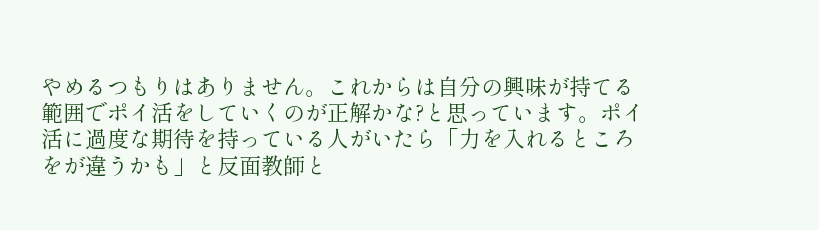やめるつもりはありません。これからは自分の興味が持てる範囲でポイ活をしていくのが正解かな?と思っています。ポイ活に過度な期待を持っている人がいたら「力を入れるところをが違うかも」と反面教師と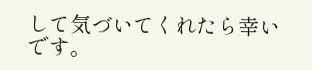して気づいてくれたら幸いです。